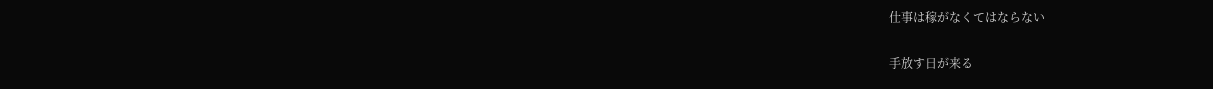仕事は稼がなくてはならない

手放す日が来る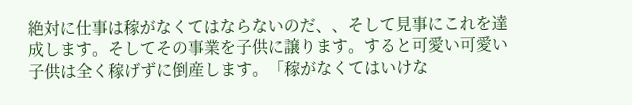絶対に仕事は稼がなくてはならないのだ、、そして見事にこれを達成します。そしてその事業を子供に譲ります。すると可愛い可愛い子供は全く稼げずに倒産します。「稼がなくてはいけな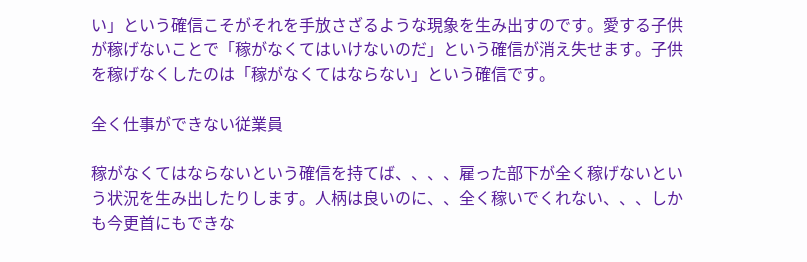い」という確信こそがそれを手放さざるような現象を生み出すのです。愛する子供が稼げないことで「稼がなくてはいけないのだ」という確信が消え失せます。子供を稼げなくしたのは「稼がなくてはならない」という確信です。

全く仕事ができない従業員

稼がなくてはならないという確信を持てば、、、、雇った部下が全く稼げないという状況を生み出したりします。人柄は良いのに、、全く稼いでくれない、、、しかも今更首にもできな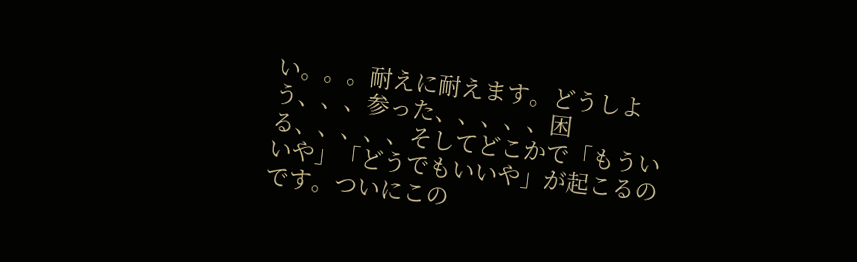い。。。耐えに耐えます。どうしよう、、、参った、、、、、困る、、、、、そしてどこかで「もういいや」「どうでもいいや」が起こるのです。ついにこの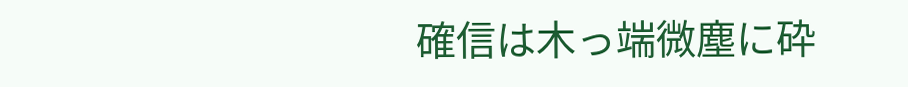確信は木っ端微塵に砕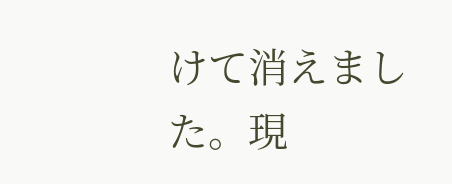けて消えました。現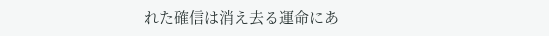れた確信は消え去る運命にあ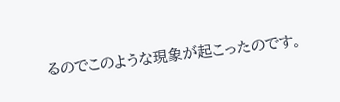るのでこのような現象が起こったのです。